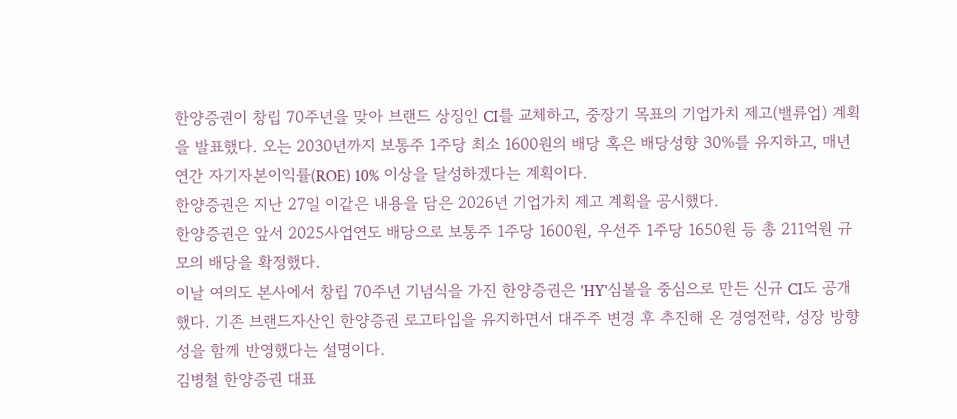한양증권이 창립 70주년을 맞아 브랜드 상징인 CI를 교체하고, 중장기 목표의 기업가치 제고(밸류업) 계획을 발표했다. 오는 2030년까지 보통주 1주당 최소 1600원의 배당 혹은 배당성향 30%를 유지하고, 매년 연간 자기자본이익률(ROE) 10% 이상을 달성하겠다는 계획이다.
한양증권은 지난 27일 이같은 내용을 담은 2026년 기업가치 제고 계획을 공시했다.
한양증권은 앞서 2025사업연도 배당으로 보통주 1주당 1600원, 우선주 1주당 1650원 등 총 211억원 규모의 배당을 확정했다.
이날 여의도 본사에서 창립 70주년 기념식을 가진 한양증권은 'HY'심볼을 중심으로 만든 신규 CI도 공개했다. 기존 브랜드자산인 한양증권 로고타입을 유지하면서 대주주 변경 후 추진해 온 경영전략, 성장 방향성을 함께 반영했다는 설명이다.
김병철 한양증권 대표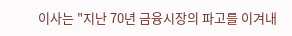이사는 "지난 70년 금융시장의 파고를 이겨내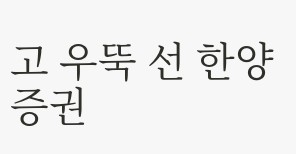고 우뚝 선 한양증권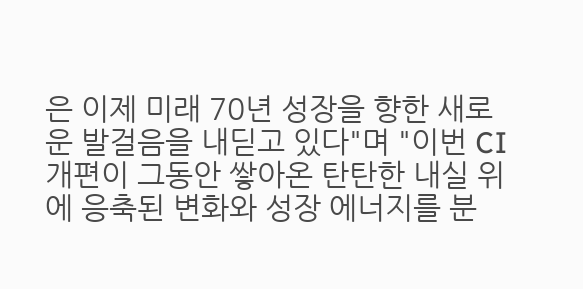은 이제 미래 70년 성장을 향한 새로운 발걸음을 내딛고 있다"며 "이번 CI개편이 그동안 쌓아온 탄탄한 내실 위에 응축된 변화와 성장 에너지를 분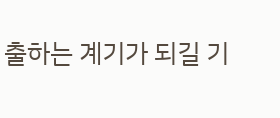출하는 계기가 되길 기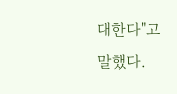대한다"고 말했다.